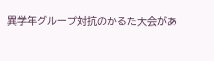異学年グループ対抗のかるた大会があ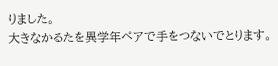りました。
大きなかるたを異学年ペアで手をつないでとります。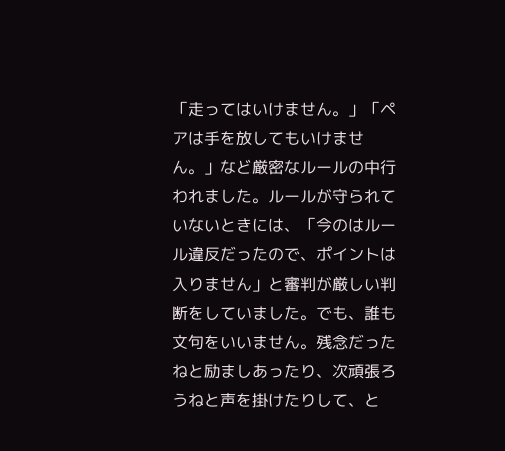「走ってはいけません。」「ペアは手を放してもいけません。」など厳密なルールの中行われました。ルールが守られていないときには、「今のはルール違反だったので、ポイントは入りません」と審判が厳しい判断をしていました。でも、誰も文句をいいません。残念だったねと励ましあったり、次頑張ろうねと声を掛けたりして、と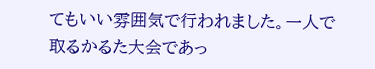てもいい雰囲気で行われました。一人で取るかるた大会であっ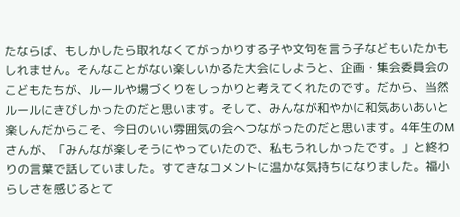たならば、もしかしたら取れなくてがっかりする子や文句を言う子などもいたかもしれません。そんなことがない楽しいかるた大会にしようと、企画・集会委員会のこどもたちが、ルールや場づくりをしっかりと考えてくれたのです。だから、当然ルールにきびしかったのだと思います。そして、みんなが和やかに和気あいあいと楽しんだからこそ、今日のいい雰囲気の会へつながったのだと思います。4年生のMさんが、「みんなが楽しそうにやっていたので、私もうれしかったです。」と終わりの言葉で話していました。すてきなコメントに温かな気持ちになりました。福小らしさを感じるとて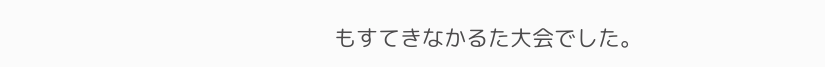もすてきなかるた大会でした。